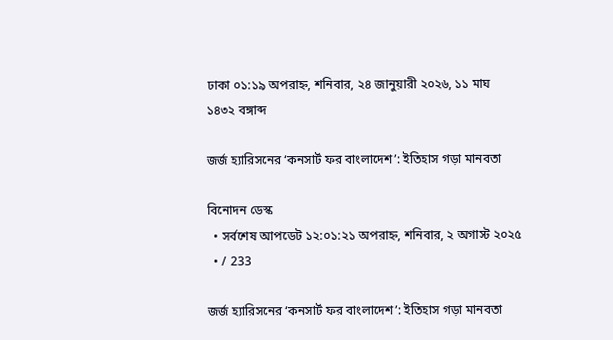ঢাকা ০১:১৯ অপরাহ্ন, শনিবার, ২৪ জানুয়ারী ২০২৬, ১১ মাঘ ১৪৩২ বঙ্গাব্দ

জর্জ হ্যারিসনের ‘কনসার্ট ফর বাংলাদেশ’: ইতিহাস গড়া মানবতা

বিনোদন ডেস্ক
  • সর্বশেষ আপডেট ১২:০১:২১ অপরাহ্ন, শনিবার, ২ অগাস্ট ২০২৫
  • / 233

জর্জ হ্যারিসনের ‘কনসার্ট ফর বাংলাদেশ’: ইতিহাস গড়া মানবতা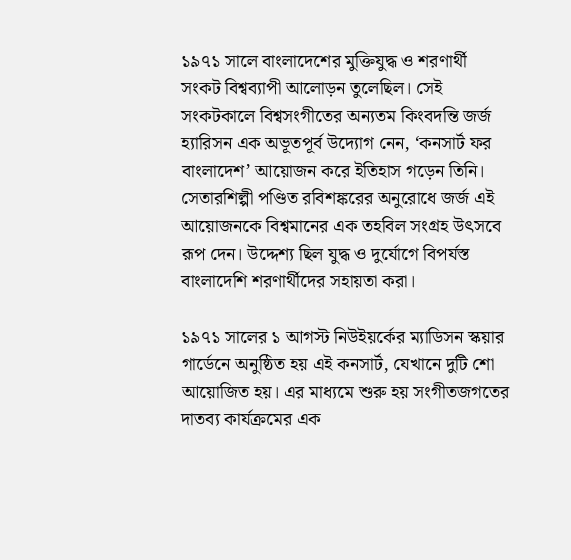১৯৭১ সালে বাংলাদেশের মুক্তিযুদ্ধ ও শরণার্থী সংকট বিশ্বব্যাপী আলোড়ন তুলেছিল। সেই সংকটকালে বিশ্বসংগীতের অন্যতম কিংবদন্তি জর্জ হ্যারিসন এক অভূতপূর্ব উদ্যোগ নেন, ‘কনসার্ট ফর বাংলাদেশ’ আয়োজন করে ইতিহাস গড়েন তিনি। সেতারশিল্পী পণ্ডিত রবিশঙ্করের অনুরোধে জর্জ এই আয়োজনকে বিশ্বমানের এক তহবিল সংগ্রহ উৎসবে রূপ দেন। উদ্দেশ্য ছিল যুদ্ধ ও দুর্যোগে বিপর্যস্ত বাংলাদেশি শরণার্থীদের সহায়তা করা।

১৯৭১ সালের ১ আগস্ট নিউইয়র্কের ম্যাডিসন স্কয়ার গার্ডেনে অনুষ্ঠিত হয় এই কনসার্ট, যেখানে দুটি শো আয়োজিত হয়। এর মাধ্যমে শুরু হয় সংগীতজগতের দাতব্য কার্যক্রমের এক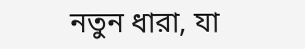নতুন ধারা, যা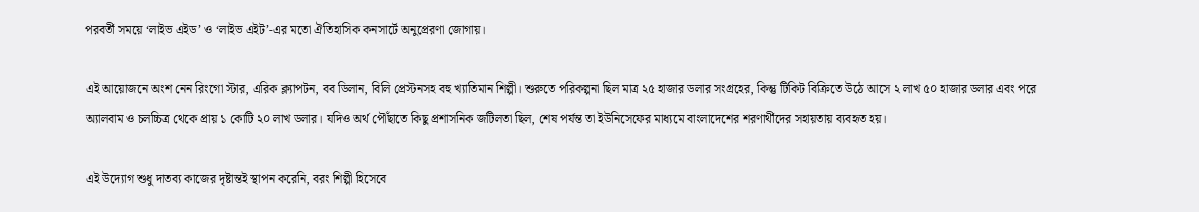পরবর্তী সময়ে ‘লাইভ এইড’ ও ‘লাইভ এইট’-এর মতো ঐতিহাসিক কনসার্টে অনুপ্রেরণা জোগায়।

এই আয়োজনে অংশ নেন রিংগো স্টার, এরিক ক্ল্যাপটন, বব ডিলান, বিলি প্রেস্টনসহ বহু খ্যাতিমান শিল্পী। শুরুতে পরিকল্পনা ছিল মাত্র ২৫ হাজার ডলার সংগ্রহের, কিন্তু টিকিট বিক্রিতে উঠে আসে ২ লাখ ৫০ হাজার ডলার এবং পরে অ্যালবাম ও চলচ্চিত্র থেকে প্রায় ১ কোটি ২০ লাখ ডলার। যদিও অর্থ পৌঁছাতে কিছু প্রশাসনিক জটিলতা ছিল, শেষ পর্যন্ত তা ইউনিসেফের মাধ্যমে বাংলাদেশের শরণার্থীদের সহায়তায় ব্যবহৃত হয়।

এই উদ্যোগ শুধু দাতব্য কাজের দৃষ্টান্তই স্থাপন করেনি, বরং শিল্পী হিসেবে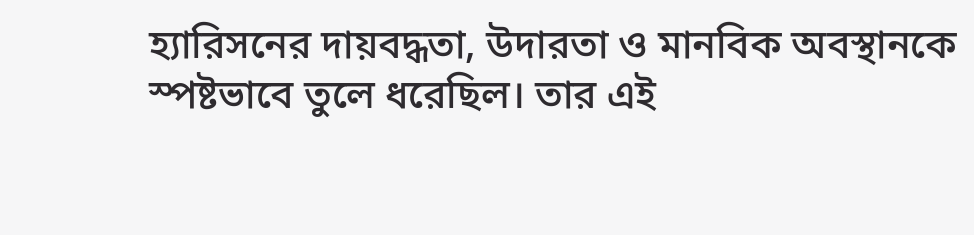হ্যারিসনের দায়বদ্ধতা, উদারতা ও মানবিক অবস্থানকে স্পষ্টভাবে তুলে ধরেছিল। তার এই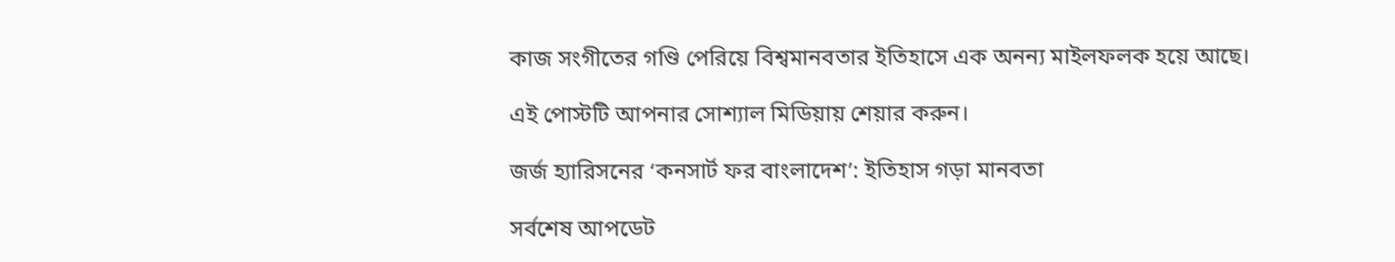কাজ সংগীতের গণ্ডি পেরিয়ে বিশ্বমানবতার ইতিহাসে এক অনন্য মাইলফলক হয়ে আছে।

এই পোস্টটি আপনার সোশ্যাল মিডিয়ায় শেয়ার করুন।

জর্জ হ্যারিসনের ‘কনসার্ট ফর বাংলাদেশ’: ইতিহাস গড়া মানবতা

সর্বশেষ আপডেট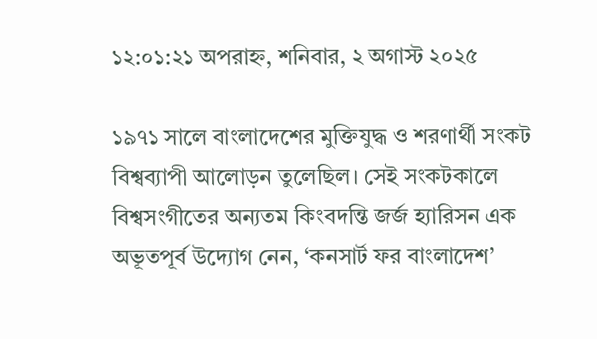১২:০১:২১ অপরাহ্ন, শনিবার, ২ অগাস্ট ২০২৫

১৯৭১ সালে বাংলাদেশের মুক্তিযুদ্ধ ও শরণার্থী সংকট বিশ্বব্যাপী আলোড়ন তুলেছিল। সেই সংকটকালে বিশ্বসংগীতের অন্যতম কিংবদন্তি জর্জ হ্যারিসন এক অভূতপূর্ব উদ্যোগ নেন, ‘কনসার্ট ফর বাংলাদেশ’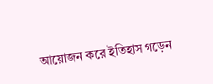আয়োজন করে ইতিহাস গড়েন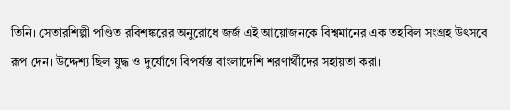তিনি। সেতারশিল্পী পণ্ডিত রবিশঙ্করের অনুরোধে জর্জ এই আয়োজনকে বিশ্বমানের এক তহবিল সংগ্রহ উৎসবে রূপ দেন। উদ্দেশ্য ছিল যুদ্ধ ও দুর্যোগে বিপর্যস্ত বাংলাদেশি শরণার্থীদের সহায়তা করা।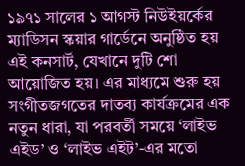১৯৭১ সালের ১ আগস্ট নিউইয়র্কের ম্যাডিসন স্কয়ার গার্ডেনে অনুষ্ঠিত হয় এই কনসার্ট, যেখানে দুটি শো আয়োজিত হয়। এর মাধ্যমে শুরু হয় সংগীতজগতের দাতব্য কার্যক্রমের এক নতুন ধারা, যা পরবর্তী সময়ে ‘লাইভ এইড’ ও ‘লাইভ এইট’-এর মতো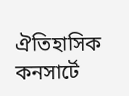ঐতিহাসিক কনসার্টে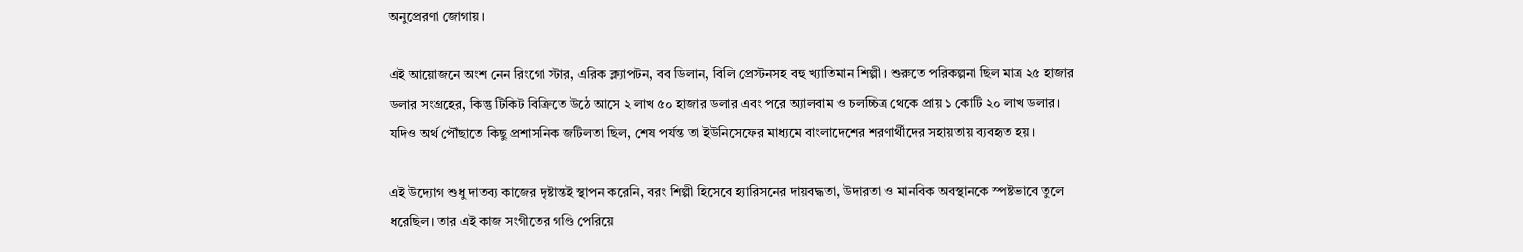অনুপ্রেরণা জোগায়।

এই আয়োজনে অংশ নেন রিংগো স্টার, এরিক ক্ল্যাপটন, বব ডিলান, বিলি প্রেস্টনসহ বহু খ্যাতিমান শিল্পী। শুরুতে পরিকল্পনা ছিল মাত্র ২৫ হাজার ডলার সংগ্রহের, কিন্তু টিকিট বিক্রিতে উঠে আসে ২ লাখ ৫০ হাজার ডলার এবং পরে অ্যালবাম ও চলচ্চিত্র থেকে প্রায় ১ কোটি ২০ লাখ ডলার। যদিও অর্থ পৌঁছাতে কিছু প্রশাসনিক জটিলতা ছিল, শেষ পর্যন্ত তা ইউনিসেফের মাধ্যমে বাংলাদেশের শরণার্থীদের সহায়তায় ব্যবহৃত হয়।

এই উদ্যোগ শুধু দাতব্য কাজের দৃষ্টান্তই স্থাপন করেনি, বরং শিল্পী হিসেবে হ্যারিসনের দায়বদ্ধতা, উদারতা ও মানবিক অবস্থানকে স্পষ্টভাবে তুলে ধরেছিল। তার এই কাজ সংগীতের গণ্ডি পেরিয়ে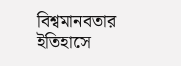বিশ্বমানবতার ইতিহাসে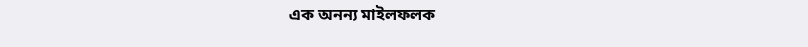এক অনন্য মাইলফলক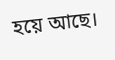হয়ে আছে।